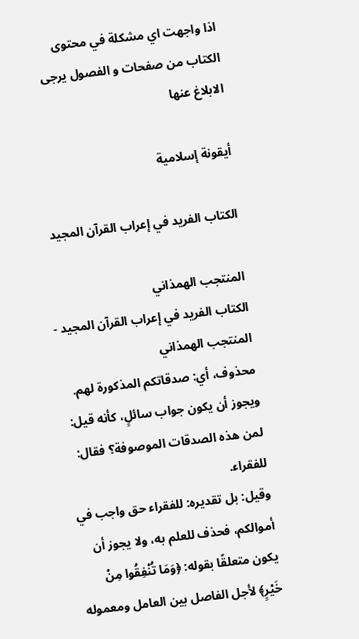اذا واجهت اي مشكلة في محتوى الكتاب من صفحات و الفصول يرجى الابلاغ عنها

أيقونة إسلامية

الكتاب الفريد في إعراب القرآن المجيد

المنتجب الهمذاني
الكتاب الفريد في إعراب القرآن المجيد - المنتجب الهمذاني
محذوف، أي: صدقاتكم المذكورة لهم.
ويجوز أن يكون جواب سائلٍ، كأنه قيل: لمن هذه الصدقات الموصوفة؟ فقال: للفقراء.
وقيل: بل تقديره: للفقراء حق واجب في أموالكم، فحذف للعلم به، ولا يجوز أن يكون متعلقًا بقوله: ﴿وَمَا تُنْفِقُوا مِنْ خَيْرٍ﴾ لأجل الفاصل بين العامل ومعموله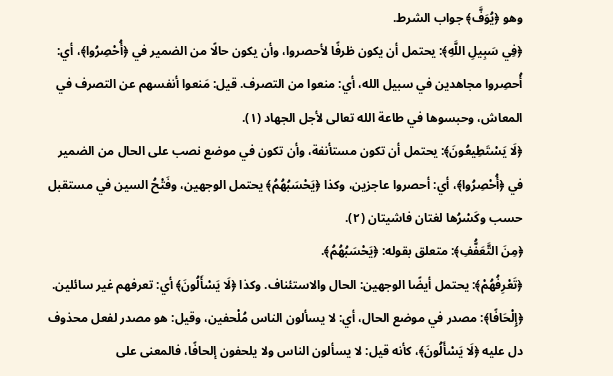وهو ﴿يُوَفَّ﴾ جواب الشرط.
﴿فِي سَبِيلِ اللَّهِ﴾: يحتمل أن يكون ظرفًا لأحصروا، وأن يكون حالًا من الضمير في ﴿أُحْصِرُوا﴾، أي: أُحصِروا مجاهدين في سبيل الله، أي: منعوا من التصرف. قيل: مَنعوا أنفسهم عن التصرف في المعاش، وحبسوها في طاعة الله تعالى لأجل الجهاد (١).
﴿لَا يَسْتَطِيعُونَ﴾: يحتمل أن تكون مستأنفة، وأن تكون في موضع نصب على الحال من الضمير في ﴿أُحْصِرُوا﴾، أي: أحصروا عاجزين، وكذا ﴿يَحْسَبُهُمُ﴾ يحتمل الوجهين، وفَتْحُ السين في مستقبل حسب وكَسْرُها لغتان فاشيتان (٢).
﴿مِنَ التَّعَفُّفِ﴾: متعلق بقوله: ﴿يَحْسَبُهُمُ﴾.
﴿تَعْرِفُهُمْ﴾: يحتمل أيضًا الوجهين: الحال والاستئناف. وكذا ﴿لَا يَسْأَلُونَ﴾ أي: تعرفهم غير سائلين.
﴿إِلْحَافًا﴾: مصدر في موضع الحال، أي: لا يسألون الناس مُلْحفين، وقيل: هو مصدر لفعل محذوف دل عليه ﴿لَا يَسْأَلُونَ﴾، كأنه قيل: لا يسألون الناس ولا يلحفون إلحافًا، فالمعنى على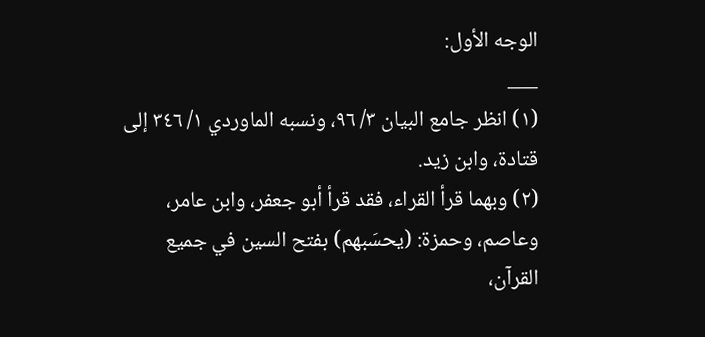الوجه الأول:
___
(١) انظر جامع البيان ٣/ ٩٦، ونسبه الماوردي ١/ ٣٤٦ إلى قتادة، وابن زيد.
(٢) وبهما قرأ القراء، فقد قرأ أبو جعفر، وابن عامر، وعاصم، وحمزة: (يحسَبهم) بفتح السين في جميع القرآن،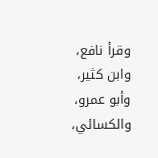وقرأ نافع، وابن كثير، وأبو عمرو، والكسائي،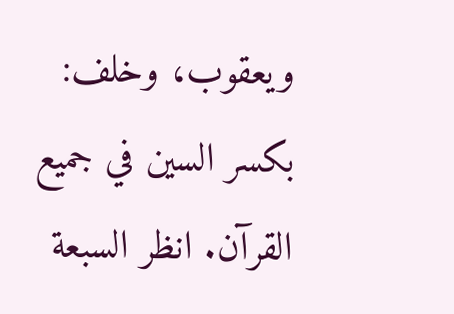ويعقوب، وخلف: بكسر السين في جميع القرآن. انظر السبعة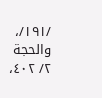/١٩١/، والحجة ٢/ ٤٠٢،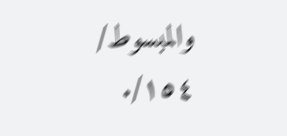والمبسوط/ ١٥٤/.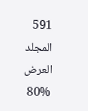591
المجلد
العرض
80%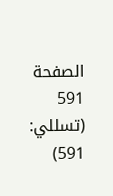الصفحة
591
(تسللي: 591)